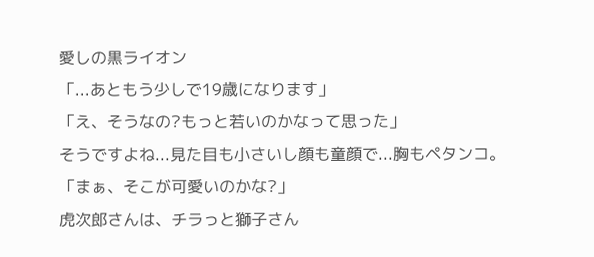愛しの黒ライオン
「...あともう少しで19歳になります」
「え、そうなの?もっと若いのかなって思った」
そうですよね...見た目も小さいし顔も童顔で...胸もペタンコ。
「まぁ、そこが可愛いのかな?」
虎次郎さんは、チラっと獅子さん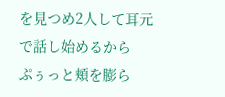を見つめ2人して耳元で話し始めるから
ぷぅっと頬を膨ら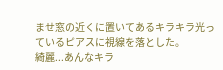ませ窓の近くに置いてあるキラキラ光っているピアスに視線を落とした。
綺麗...あんなキラ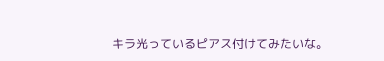キラ光っているピアス付けてみたいな。